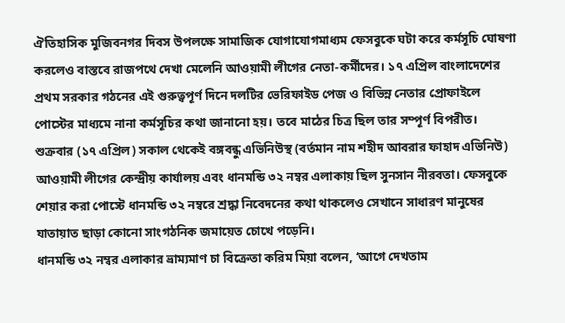ঐতিহাসিক মুজিবনগর দিবস উপলক্ষে সামাজিক যোগাযোগমাধ্যম ফেসবুকে ঘটা করে কর্মসূচি ঘোষণা করলেও বাস্তবে রাজপথে দেখা মেলেনি আওয়ামী লীগের নেতা-কর্মীদের। ১৭ এপ্রিল বাংলাদেশের প্রথম সরকার গঠনের এই গুরুত্বপূর্ণ দিনে দলটির ভেরিফাইড পেজ ও বিভিন্ন নেতার প্রোফাইলে পোস্টের মাধ্যমে নানা কর্মসূচির কথা জানানো হয়। তবে মাঠের চিত্র ছিল তার সম্পূর্ণ বিপরীত।
শুক্রবার (১৭ এপ্রিল) সকাল থেকেই বঙ্গবন্ধু এভিনিউস্থ (বর্তমান নাম শহীদ আবরার ফাহাদ এভিনিউ) আওয়ামী লীগের কেন্দ্রীয় কার্যালয় এবং ধানমন্ডি ৩২ নম্বর এলাকায় ছিল সুনসান নীরবতা। ফেসবুকে শেয়ার করা পোস্টে ধানমন্ডি ৩২ নম্বরে শ্রদ্ধা নিবেদনের কথা থাকলেও সেখানে সাধারণ মানুষের যাতায়াত ছাড়া কোনো সাংগঠনিক জমায়েত চোখে পড়েনি।
ধানমন্ডি ৩২ নম্বর এলাকার ভ্রাম্যমাণ চা বিক্রেতা করিম মিয়া বলেন, ‘আগে দেখতাম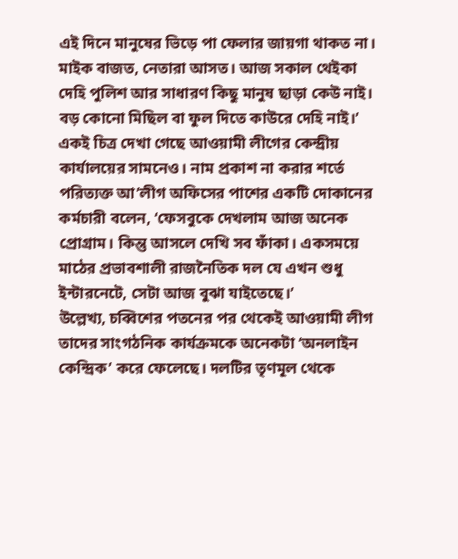এই দিনে মানুষের ভিড়ে পা ফেলার জায়গা থাকত না। মাইক বাজত, নেতারা আসত। আজ সকাল থেইকা দেহি পুলিশ আর সাধারণ কিছু মানুষ ছাড়া কেউ নাই। বড় কোনো মিছিল বা ফুল দিতে কাউরে দেহি নাই।’
একই চিত্র দেখা গেছে আওয়ামী লীগের কেন্দ্রীয় কার্যালয়ের সামনেও। নাম প্রকাশ না করার শর্তে পরিত্যক্ত আ’লীগ অফিসের পাশের একটি দোকানের কর্মচারী বলেন, ‘ফেসবুকে দেখলাম আজ অনেক প্রোগ্রাম। কিন্তু আসলে দেখি সব ফাঁকা। একসময়ে মাঠের প্রভাবশালী রাজনৈতিক দল যে এখন শুধু ইন্টারনেটে, সেটা আজ বুঝা যাইতেছে।’
উল্লেখ্য, চব্বিশের পতনের পর থেকেই আওয়ামী লীগ তাদের সাংগঠনিক কার্যক্রমকে অনেকটা ‘অনলাইন কেন্দ্রিক’ করে ফেলেছে। দলটির তৃণমূল থেকে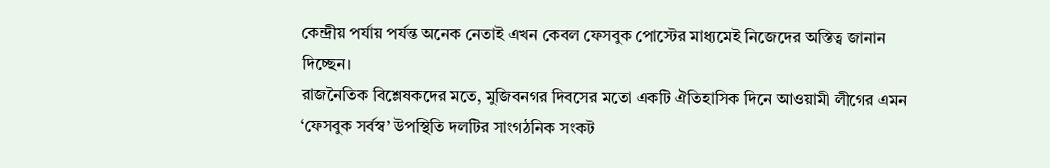কেন্দ্রীয় পর্যায় পর্যন্ত অনেক নেতাই এখন কেবল ফেসবুক পোস্টের মাধ্যমেই নিজেদের অস্তিত্ব জানান দিচ্ছেন।
রাজনৈতিক বিশ্লেষকদের মতে, মুজিবনগর দিবসের মতো একটি ঐতিহাসিক দিনে আওয়ামী লীগের এমন ‘ফেসবুক সর্বস্ব’ উপস্থিতি দলটির সাংগঠনিক সংকট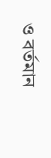ও বর্তমান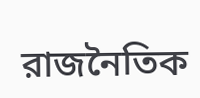রাজনৈতিক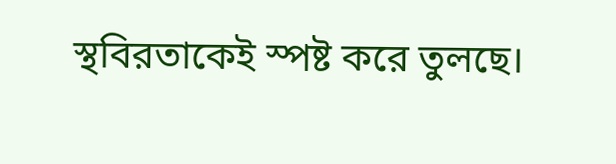স্থবিরতাকেই স্পষ্ট করে তুলছে।